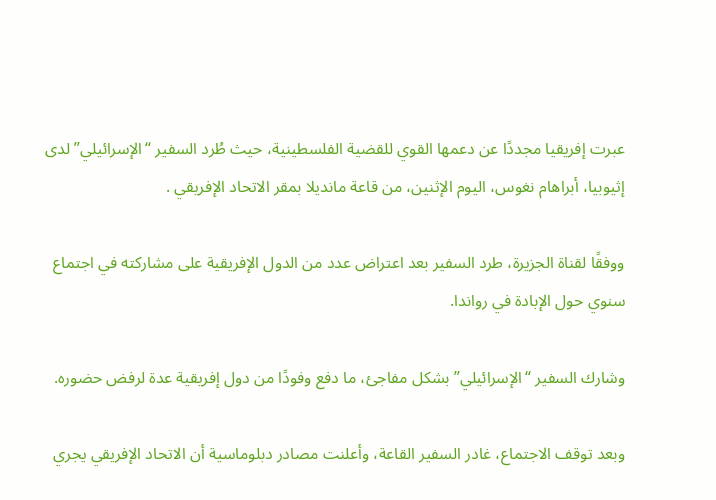عبرت إفريقيا مجددًا عن دعمها القوي للقضية الفلسطينية، حيث طُرد السفير “الإسرائيلي” لدى إثيوبيا، أبراهام نغوس، اليوم الإثنين، من قاعة مانديلا بمقر الاتحاد الإفريقي .

ووفقًا لقناة الجزيرة، طرد السفير بعد اعتراض عدد من الدول الإفريقية على مشاركته في اجتماع سنوي حول الإبادة في رواندا.

وشارك السفير “الإسرائيلي” بشكل مفاجئ، ما دفع وفودًا من دول إفريقية عدة لرفض حضوره.

وبعد توقف الاجتماع، غادر السفير القاعة، وأعلنت مصادر دبلوماسية أن الاتحاد الإفريقي يجري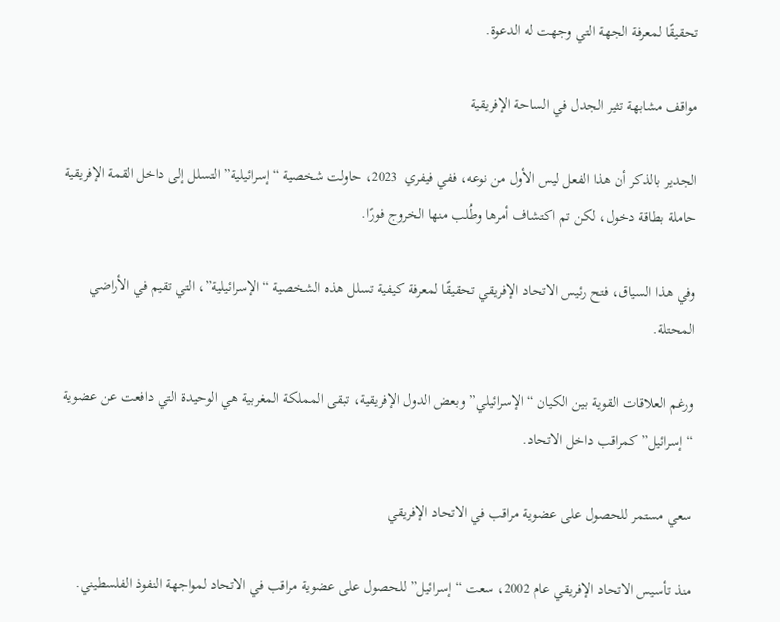تحقيقًا لمعرفة الجهة التي وجهت له الدعوة.

مواقف مشابهة تثير الجدل في الساحة الإفريقية

الجدير بالذكر أن هذا الفعل ليس الأول من نوعه، ففي فيفري  2023، حاولت شخصية “إسرائيلية” التسلل إلى داخل القمة الإفريقية حاملة بطاقة دخول، لكن تم اكتشاف أمرها وطُلب منها الخروج فورًا.

وفي هذا السياق، فتح رئيس الاتحاد الإفريقي تحقيقًا لمعرفة كيفية تسلل هذه الشخصية “الإسرائيلية”، التي تقيم في الأراضي المحتلة.

ورغم العلاقات القوية بين الكيان “الإسرائيلي” وبعض الدول الإفريقية، تبقى المملكة المغربية هي الوحيدة التي دافعت عن عضوية “إسرائيل” كمراقب داخل الاتحاد.

سعي مستمر للحصول على عضوية مراقب في الاتحاد الإفريقي

منذ تأسيس الاتحاد الإفريقي عام 2002، سعت “إسرائيل” للحصول على عضوية مراقب في الاتحاد لمواجهة النفوذ الفلسطيني.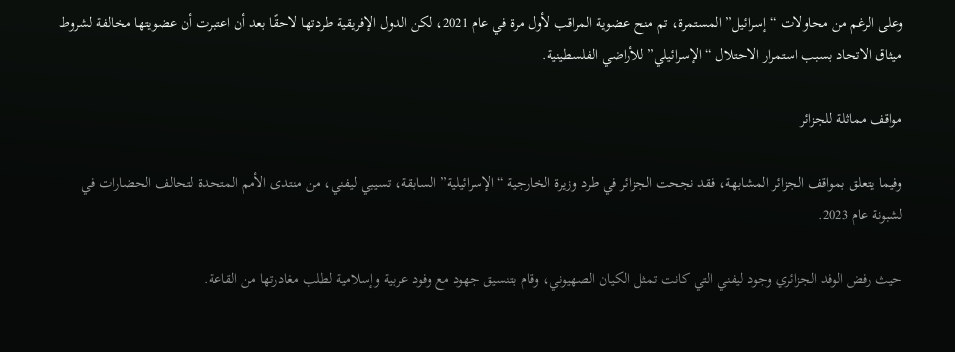وعلى الرغم من محاولات “إسرائيل” المستمرة، تم منح عضوية المراقب لأول مرة في عام 2021، لكن الدول الإفريقية طردتها لاحقًا بعد أن اعتبرت أن عضويتها مخالفة لشروط ميثاق الاتحاد بسبب استمرار الاحتلال “الإسرائيلي” للأراضي الفلسطينية.

مواقف مماثلة للجزائر

وفيما يتعلق بمواقف الجزائر المشابهة، فقد نجحت الجزائر في طرد وزيرة الخارجية “الإسرائيلية” السابقة، تسيبي ليفني، من منتدى الأمم المتحدة لتحالف الحضارات في لشبونة عام 2023.

حيث رفض الوفد الجزائري وجود ليفني التي كانت تمثل الكيان الصهيوني، وقام بتنسيق جهود مع وفود عربية وإسلامية لطلب مغادرتها من القاعة.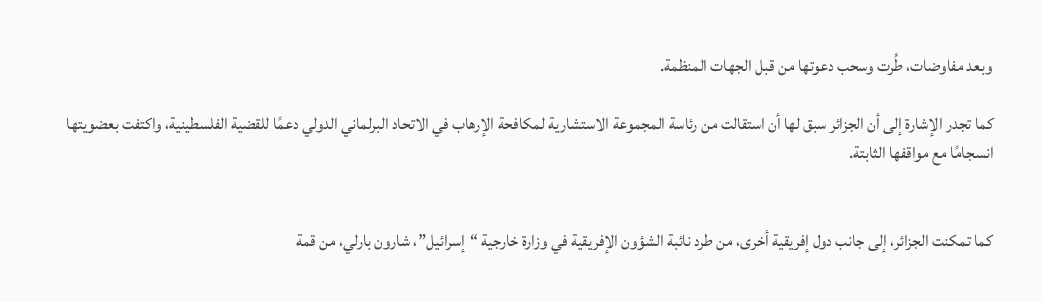وبعد مفاوضات، طُرت وسحب دعوتها من قبل الجهات المنظمة.

كما تجدر الإشارة إلى أن الجزائر سبق لها أن استقالت من رئاسة المجموعة الاستشارية لمكافحة الإرهاب في الاتحاد البرلماني الدولي دعمًا للقضية الفلسطينية، واكتفت بعضويتها انسجامًا مع مواقفها الثابتة.


كما تمكنت الجزائر، إلى جانب دول إفريقية أخرى، من طرد نائبة الشؤون الإفريقية في وزارة خارجية “إسرائيل”، شارون بارلي، من قمة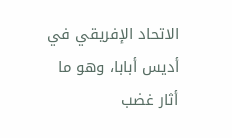الاتحاد الإفريقي في أديس أبابا، وهو ما أثار غضب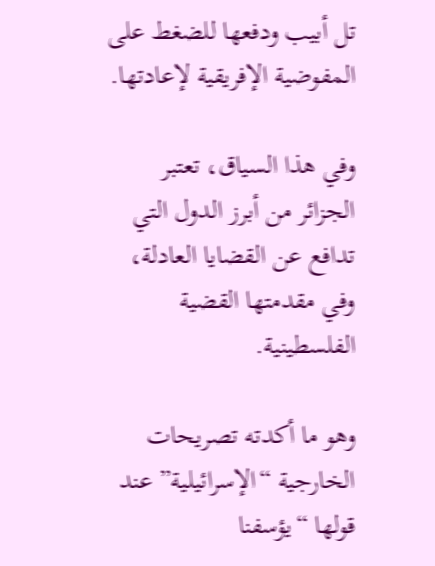تل أبيب ودفعها للضغط على المفوضية الإفريقية لإعادتها.

وفي هذا السياق، تعتبر الجزائر من أبرز الدول التي تدافع عن القضايا العادلة، وفي مقدمتها القضية الفلسطينية.

وهو ما أكدته تصريحات الخارجية “الإسرائيلية” عند قولها “يؤسفنا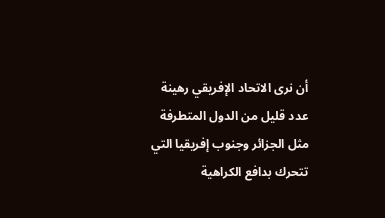أن نرى الاتحاد الإفريقي رهينة عدد قليل من الدول المتطرفة مثل الجزائر وجنوب إفريقيا التي تتحرك بدافع الكراهية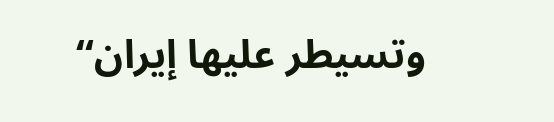وتسيطر عليها إيران“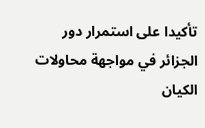تأكيدا على استمرار دور الجزائر في مواجهة محاولات الكيان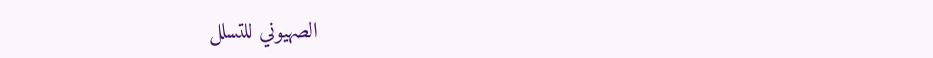الصهيوني للتسلل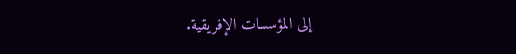إلى المؤسسات الإفريقية.